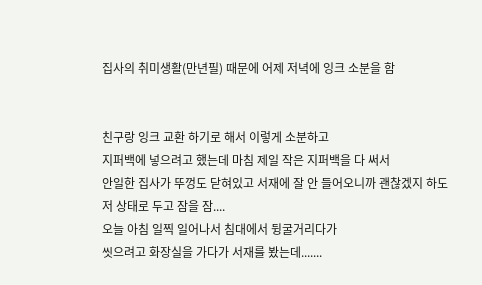집사의 취미생활(만년필) 때문에 어제 저녁에 잉크 소분을 함


친구랑 잉크 교환 하기로 해서 이렇게 소분하고
지퍼백에 넣으려고 했는데 마침 제일 작은 지퍼백을 다 써서
안일한 집사가 뚜껑도 닫혀있고 서재에 잘 안 들어오니까 괜찮겠지 하도
저 상태로 두고 잠을 잠....
오늘 아침 일찍 일어나서 침대에서 뒹굴거리다가
씻으려고 화장실을 가다가 서재를 봤는데.......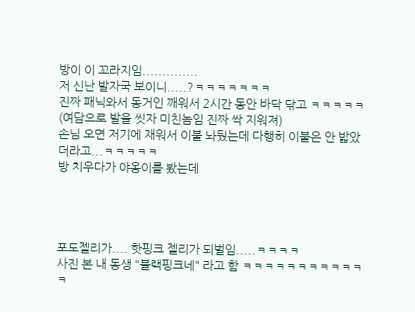방이 이 꼬라지임..............
저 신난 발자국 보이니.....?ㅋㅋㅋㅋㅋㅋㅋ
진짜 패닉와서 동거인 깨워서 2시간 동안 바닥 닦고 ㅋㅋㅋㅋㅋ
(여담으로 발을 씻자 미친놈임 진짜 싹 지워져)
손님 오면 저기에 재워서 이불 놔뒀는데 다행히 이불은 안 밟았더라고...ㅋㅋㅋㅋㅋ
방 치우다가 야옹이를 봤는데




포도젤리가.... 핫핑크 젤리가 되벌임.....ㅋㅋㅋㅋ
사진 본 내 동생 "블랙핑크네" 라고 함 ㅋㅋㅋㅋㅋㅋㅋㅋㅋㅋㅋㅋ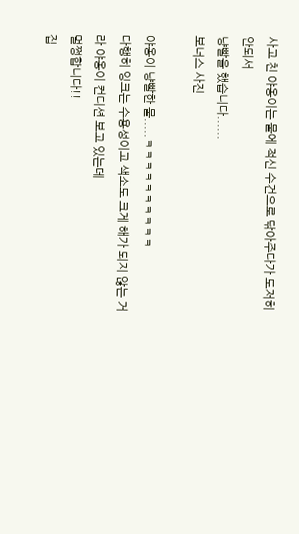사고 친 야옹이는 물에 적신 수건으로 닦아주다가 도저히 안되서
냥빨을 했습니다......
보너스 사진

야옹이 냥빨한 물.....ㅋㅋㅋㅋㅋㅋㅋㅋㅋㅋ
다행히 잉크는 수용성이고 색소도 크게 해가 되지 않는 거라 야옹이 컨디션 보고 있는데
멀쩡합니다!!
집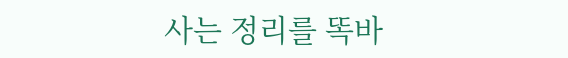사는 정리를 똑바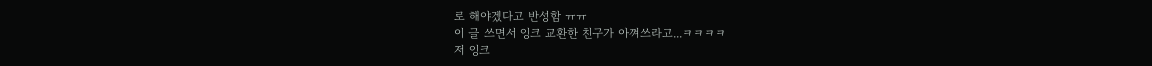로 해야겠다고 반성함 ㅠㅠ
이 글 쓰면서 잉크 교환한 친구가 아껴쓰라고...ㅋㅋㅋㅋ
저 잉크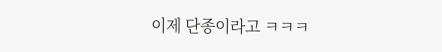이제 단종이라고 ㅋㅋㅋ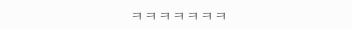ㅋㅋㅋㅋㅋㅋㅋ